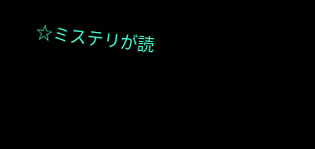☆ミステリが読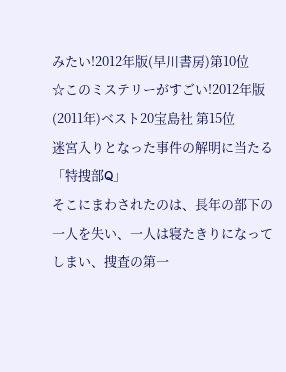みたい!2012年版(早川書房)第10位
☆このミステリーがすごい!2012年版(2011年)ベスト20宝島社 第15位
迷宮入りとなった事件の解明に当たる「特捜部Q」
そこにまわされたのは、長年の部下の一人を失い、一人は寝たきりになってしまい、捜査の第一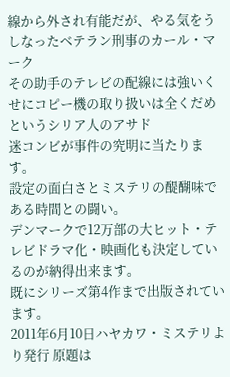線から外され有能だが、やる気をうしなったベテラン刑事のカール・マーク
その助手のテレビの配線には強いくせにコピー機の取り扱いは全くだめというシリア人のアサド
迷コンビが事件の究明に当たります。
設定の面白さとミステリの醍醐味である時間との闘い。
デンマークで12万部の大ヒット・テレビドラマ化・映画化も決定しているのが納得出来ます。
既にシリーズ第4作まで出版されています。
2011年6月10日ハヤカワ・ミステリより発行 原題は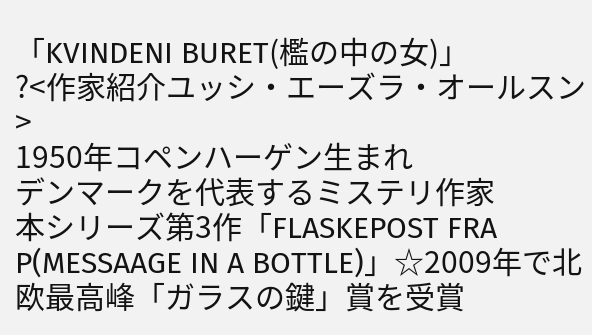「KVINDENI BURET(檻の中の女)」
?<作家紹介ユッシ・エーズラ・オールスン>
1950年コペンハーゲン生まれ
デンマークを代表するミステリ作家
本シリーズ第3作「FLASKEPOST FRA P(MESSAAGE IN A BOTTLE)」☆2009年で北欧最高峰「ガラスの鍵」賞を受賞